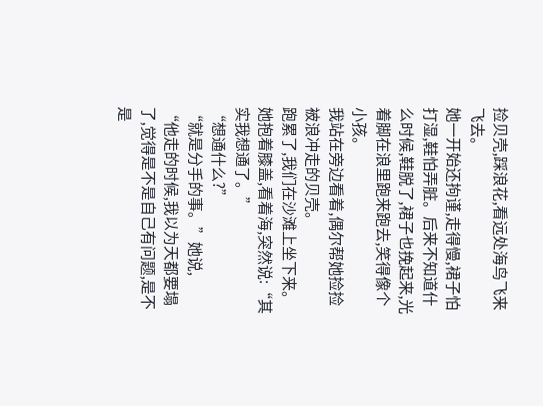捡贝壳,踩浪花,看远处海鸟飞来飞去。
她一开始还拘谨,走得慢,裙子怕打湿,鞋怕弄脏。后来不知道什么时候,鞋脱了,裙子也挽起来,光着脚在浪里跑来跑去,笑得像个小孩。
我站在旁边看着,偶尔帮她捡捡被浪冲走的贝壳。
跑累了,我们在沙滩上坐下来。
她抱着膝盖,看着海,突然说:“其实我想通了。”
“想通什么?”
“就是分手的事。”她说,
“他走的时候,我以为天都要塌了,觉得是不是自己有问题,是不是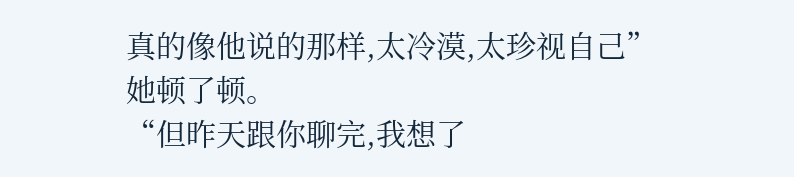真的像他说的那样,太冷漠,太珍视自己”
她顿了顿。
“但昨天跟你聊完,我想了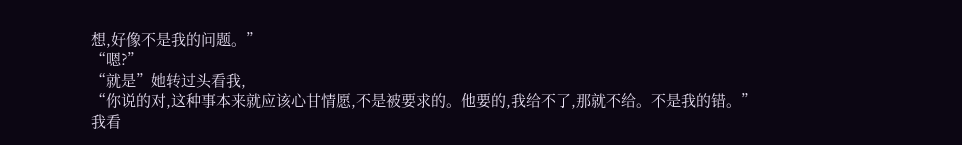想,好像不是我的问题。”
“嗯?”
“就是”她转过头看我,
“你说的对,这种事本来就应该心甘情愿,不是被要求的。他要的,我给不了,那就不给。不是我的错。”
我看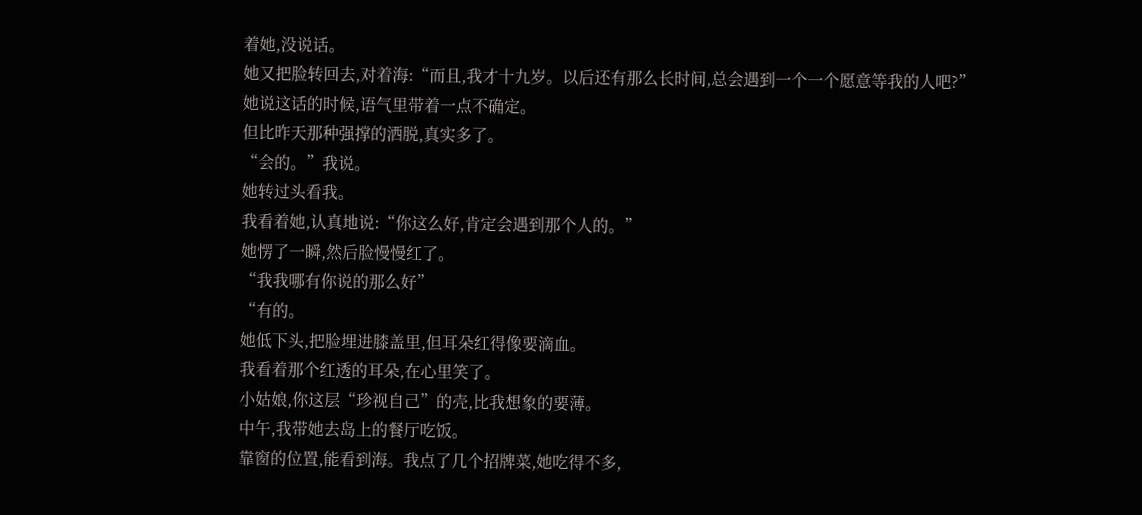着她,没说话。
她又把脸转回去,对着海:“而且,我才十九岁。以后还有那么长时间,总会遇到一个一个愿意等我的人吧?”
她说这话的时候,语气里带着一点不确定。
但比昨天那种强撑的洒脱,真实多了。
“会的。”我说。
她转过头看我。
我看着她,认真地说:“你这么好,肯定会遇到那个人的。”
她愣了一瞬,然后脸慢慢红了。
“我我哪有你说的那么好”
“有的。
她低下头,把脸埋进膝盖里,但耳朵红得像要滴血。
我看着那个红透的耳朵,在心里笑了。
小姑娘,你这层“珍视自己”的壳,比我想象的要薄。
中午,我带她去岛上的餐厅吃饭。
靠窗的位置,能看到海。我点了几个招牌菜,她吃得不多,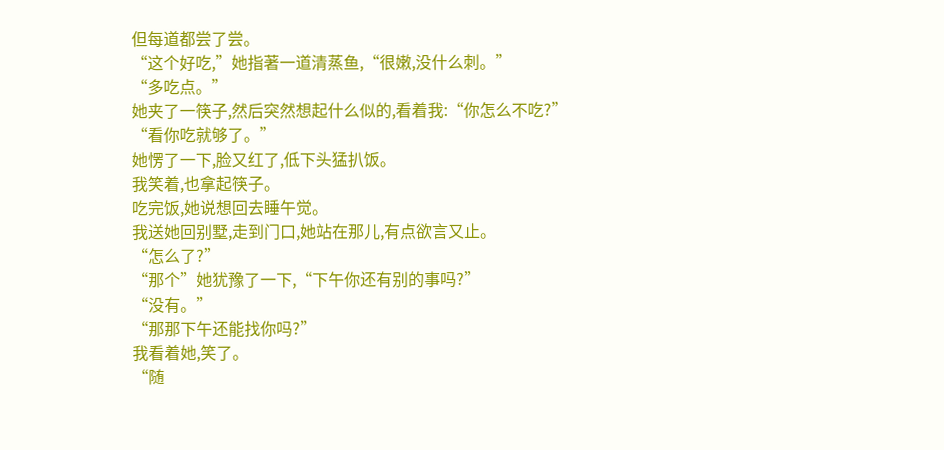但每道都尝了尝。
“这个好吃,”她指著一道清蒸鱼,“很嫩,没什么刺。”
“多吃点。”
她夹了一筷子,然后突然想起什么似的,看着我:“你怎么不吃?”
“看你吃就够了。”
她愣了一下,脸又红了,低下头猛扒饭。
我笑着,也拿起筷子。
吃完饭,她说想回去睡午觉。
我送她回别墅,走到门口,她站在那儿,有点欲言又止。
“怎么了?”
“那个”她犹豫了一下,“下午你还有别的事吗?”
“没有。”
“那那下午还能找你吗?”
我看着她,笑了。
“随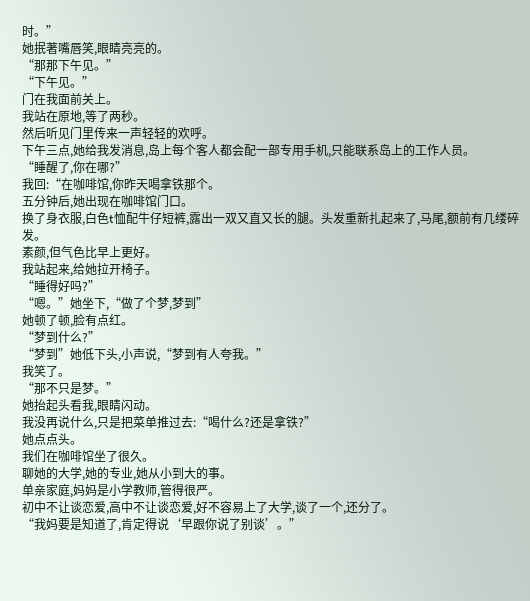时。”
她抿著嘴唇笑,眼睛亮亮的。
“那那下午见。”
“下午见。”
门在我面前关上。
我站在原地,等了两秒。
然后听见门里传来一声轻轻的欢呼。
下午三点,她给我发消息,岛上每个客人都会配一部专用手机,只能联系岛上的工作人员。
“睡醒了,你在哪?”
我回:“在咖啡馆,你昨天喝拿铁那个。
五分钟后,她出现在咖啡馆门口。
换了身衣服,白色t恤配牛仔短裤,露出一双又直又长的腿。头发重新扎起来了,马尾,额前有几缕碎发。
素颜,但气色比早上更好。
我站起来,给她拉开椅子。
“睡得好吗?”
“嗯。”她坐下,“做了个梦,梦到”
她顿了顿,脸有点红。
“梦到什么?”
“梦到”她低下头,小声说,“梦到有人夸我。”
我笑了。
“那不只是梦。”
她抬起头看我,眼睛闪动。
我没再说什么,只是把菜单推过去:“喝什么?还是拿铁?”
她点点头。
我们在咖啡馆坐了很久。
聊她的大学,她的专业,她从小到大的事。
单亲家庭,妈妈是小学教师,管得很严。
初中不让谈恋爱,高中不让谈恋爱,好不容易上了大学,谈了一个,还分了。
“我妈要是知道了,肯定得说‘早跟你说了别谈’。”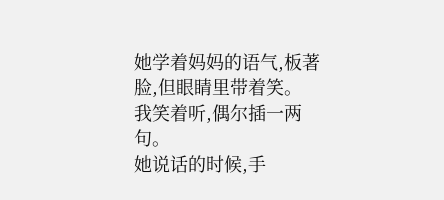她学着妈妈的语气,板著脸,但眼睛里带着笑。
我笑着听,偶尔插一两句。
她说话的时候,手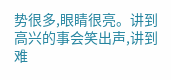势很多,眼睛很亮。讲到高兴的事会笑出声,讲到难